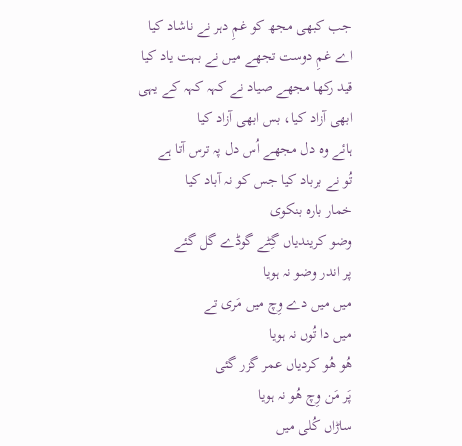جب کبھی مجھ کو غمِ دہر نے ناشاد کیا
اے غمِ دوست تجھے میں نے بہت یاد کیا
قید رکھا مجھے صیاد نے کہہ کہہ کے یہی
ابھی آزاد کیا، بس ابھی آزاد کیا
ہائے وہ دل مجھے اُس دل پہ ترس آتا ہے
تُو نے برباد کیا جس کو نہ آباد کیا
خمار بارہ بنکوی
وضو کریندیاں گِٹے گوڈے گل گئے
پر اندر وضو نہ ہویا
میں میں دے وِچ میں مَری تے
میں دا تُوں نہ ہویا
ھُو ھُو کردیاں عمر گزر گئی
پَر مَن وِچ ھُو نہ ہویا
ساڑاں کُلی میں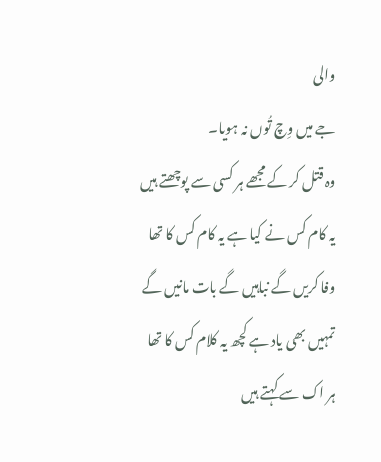والی
جے میں وِچ تُوں نہ ہویا۔
وہ قتل کر کے مجھے ہر کسی سے پوچھتے ہیں
یہ کام کس نے کیا ہے یہ کام کس کا تھا
وفا کریں گے نباہیں گے بات مانیں گے
تمہیں بھی یاد ہے کچھ یہ کلام کس کا تھا
ہر اک سے کہتے ہیں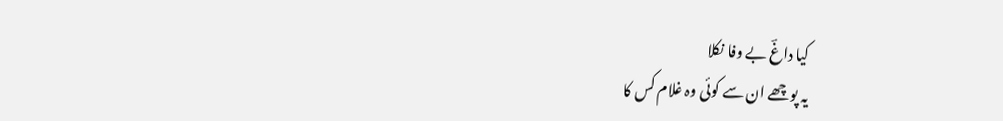کیا داغؔ بے وفا نکلا
یہ پوچھے ان سے کوئی وہ غلام کس کا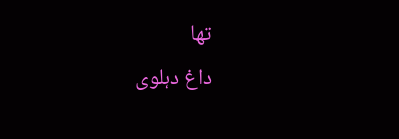تھا
داغ دہلوی